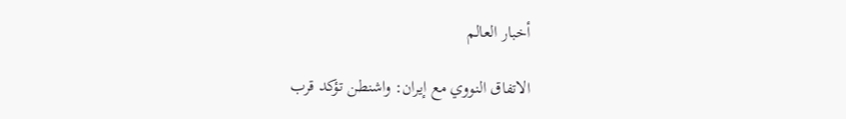أخبار العالم

الاتفاق النووي مع إيران: واشنطن تؤكد قرب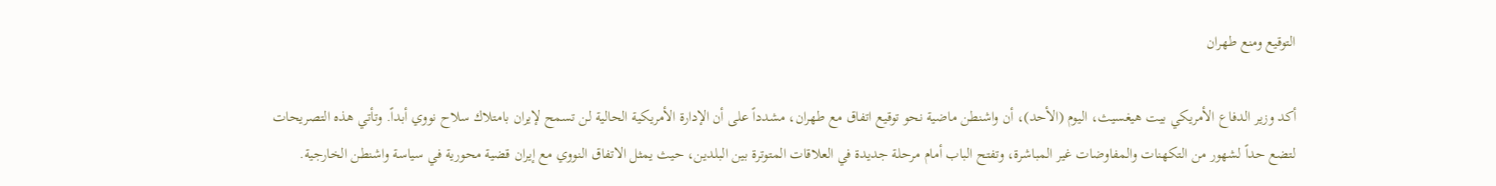التوقيع ومنع طهران

أكد وزير الدفاع الأمريكي بيت هيغسيث، اليوم (الأحد)، أن واشنطن ماضية نحو توقيع اتفاق مع طهران، مشدداً على أن الإدارة الأمريكية الحالية لن تسمح لإيران بامتلاك سلاح نووي أبداً. وتأتي هذه التصريحات لتضع حداً لشهور من التكهنات والمفاوضات غير المباشرة، وتفتح الباب أمام مرحلة جديدة في العلاقات المتوترة بين البلدين، حيث يمثل الاتفاق النووي مع إيران قضية محورية في سياسة واشنطن الخارجية.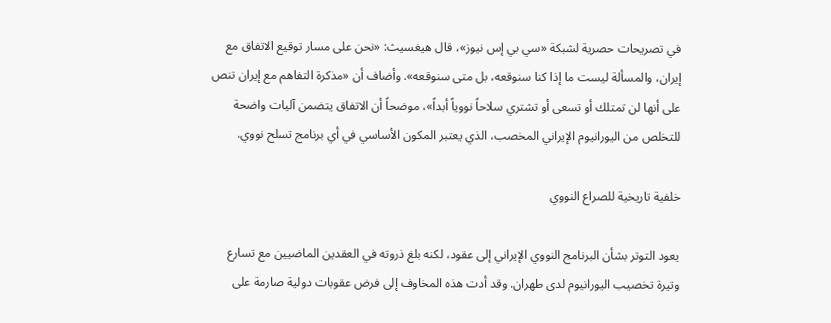في تصريحات حصرية لشبكة «سي بي إس نيوز»، قال هيغسيث: «نحن على مسار توقيع الاتفاق مع إيران، والمسألة ليست ما إذا كنا سنوقعه، بل متى سنوقعه». وأضاف أن «مذكرة التفاهم مع إيران تنص على أنها لن تمتلك أو تسعى أو تشتري سلاحاً نووياً أبداً»، موضحاً أن الاتفاق يتضمن آليات واضحة للتخلص من اليورانيوم الإيراني المخصب، الذي يعتبر المكون الأساسي في أي برنامج تسلح نووي.

خلفية تاريخية للصراع النووي

يعود التوتر بشأن البرنامج النووي الإيراني إلى عقود، لكنه بلغ ذروته في العقدين الماضيين مع تسارع وتيرة تخصيب اليورانيوم لدى طهران. وقد أدت هذه المخاوف إلى فرض عقوبات دولية صارمة على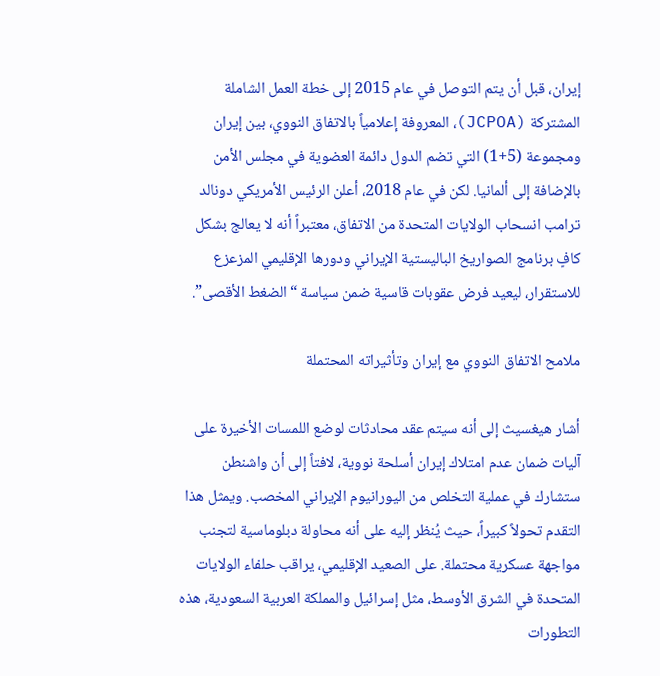إيران، قبل أن يتم التوصل في عام 2015 إلى خطة العمل الشاملة المشتركة (JCPOA)، المعروفة إعلامياً بالاتفاق النووي، بين إيران ومجموعة (5+1) التي تضم الدول دائمة العضوية في مجلس الأمن بالإضافة إلى ألمانيا. لكن في عام 2018، أعلن الرئيس الأمريكي دونالد ترامب انسحاب الولايات المتحدة من الاتفاق، معتبراً أنه لا يعالج بشكل كافٍ برنامج الصواريخ الباليستية الإيراني ودورها الإقليمي المزعزع للاستقرار، ليعيد فرض عقوبات قاسية ضمن سياسة “الضغط الأقصى”.

ملامح الاتفاق النووي مع إيران وتأثيراته المحتملة

أشار هيغسيث إلى أنه سيتم عقد محادثات لوضع اللمسات الأخيرة على آليات ضمان عدم امتلاك إيران أسلحة نووية، لافتاً إلى أن واشنطن ستشارك في عملية التخلص من اليورانيوم الإيراني المخصب. ويمثل هذا التقدم تحولاً كبيراً، حيث يُنظر إليه على أنه محاولة دبلوماسية لتجنب مواجهة عسكرية محتملة. على الصعيد الإقليمي، يراقب حلفاء الولايات المتحدة في الشرق الأوسط، مثل إسرائيل والمملكة العربية السعودية، هذه التطورات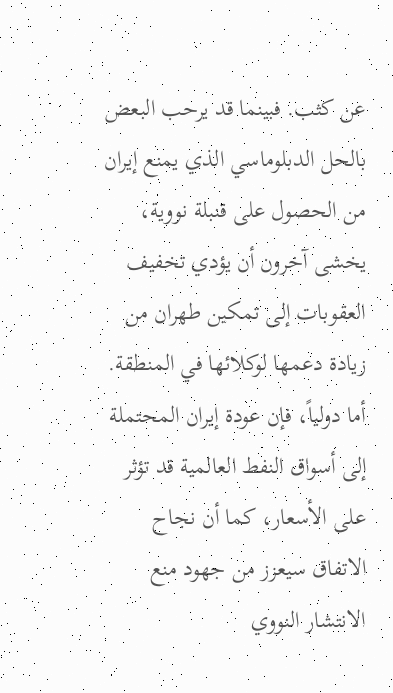عن كثب. فبينما قد يرحب البعض بالحل الدبلوماسي الذي يمنع إيران من الحصول على قنبلة نووية، يخشى آخرون أن يؤدي تخفيف العقوبات إلى تمكين طهران من زيادة دعمها لوكلائها في المنطقة. أما دولياً، فإن عودة إيران المحتملة إلى أسواق النفط العالمية قد تؤثر على الأسعار، كما أن نجاح الاتفاق سيعزز من جهود منع الانتشار النووي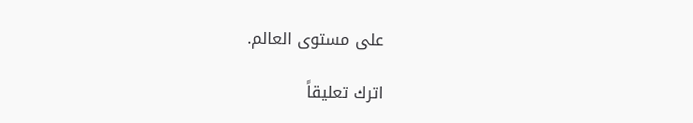على مستوى العالم.

اترك تعليقاً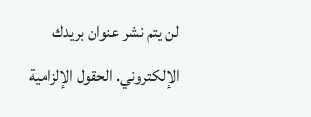لن يتم نشر عنوان بريدك الإلكتروني. الحقول الإلزامية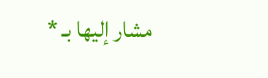مشار إليها بـ *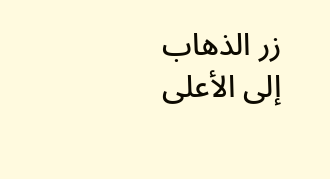زر الذهاب إلى الأعلى